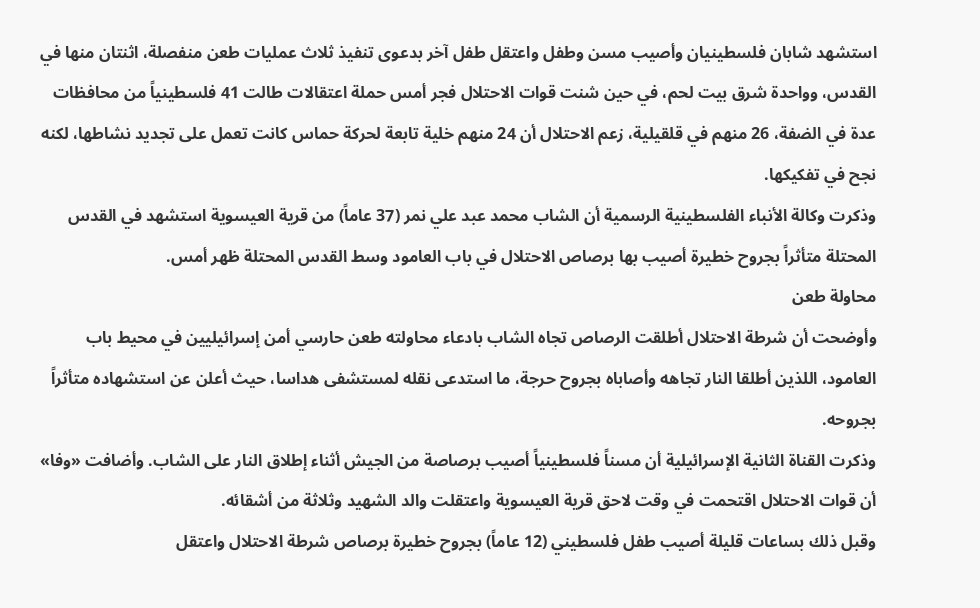استشهد شابان فلسطينيان وأصيب مسن وطفل واعتقل طفل آخر بدعوى تنفيذ ثلاث عمليات طعن منفصلة، اثنتان منها في القدس، وواحدة شرق بيت لحم، في حين شنت قوات الاحتلال فجر أمس حملة اعتقالات طالت 41 فلسطينياً من محافظات عدة في الضفة، 26 منهم في قلقيلية، زعم الاحتلال أن 24 منهم خلية تابعة لحركة حماس كانت تعمل على تجديد نشاطها، لكنه نجح في تفكيكها.
وذكرت وكالة الأنباء الفلسطينية الرسمية أن الشاب محمد عبد علي نمر (37 عاماً) من قرية العيسوية استشهد في القدس المحتلة متأثراً بجروح خطيرة أصيب بها برصاص الاحتلال في باب العامود وسط القدس المحتلة ظهر أمس.
محاولة طعن
وأوضحت أن شرطة الاحتلال أطلقت الرصاص تجاه الشاب بادعاء محاولته طعن حارسي أمن إسرائيليين في محيط باب العامود، اللذين أطلقا النار تجاهه وأصاباه بجروح حرجة، ما استدعى نقله لمستشفى هداسا، حيث أعلن عن استشهاده متأثراً بجروحه.
وذكرت القناة الثانية الإسرائيلية أن مسناً فلسطينياً أصيب برصاصة من الجيش أثناء إطلاق النار على الشاب. وأضافت «وفا» أن قوات الاحتلال اقتحمت في وقت لاحق قرية العيسوية واعتقلت والد الشهيد وثلاثة من أشقائه.
وقبل ذلك بساعات قليلة أصيب طفل فلسطيني (12 عاماً) بجروح خطيرة برصاص شرطة الاحتلال واعتقل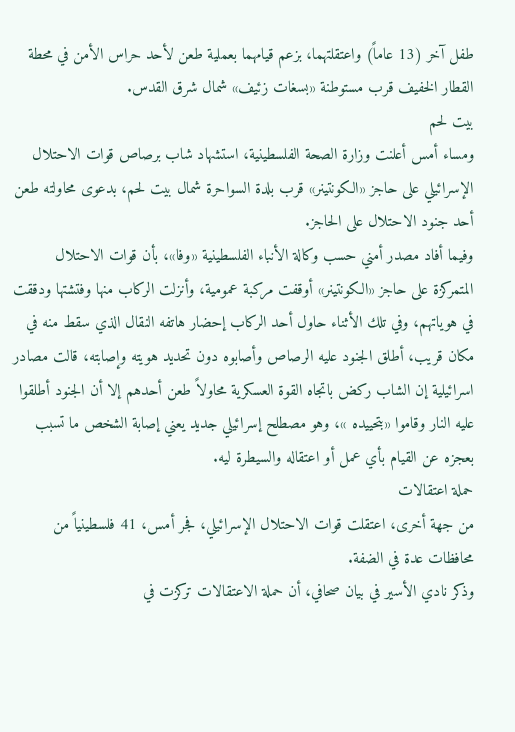طفل آخر (13 عاماً) واعتقلتهما، بزعم قيامهما بعملية طعن لأحد حراس الأمن في محطة القطار الخفيف قرب مستوطنة «بسغات زئيف» شمال شرق القدس.
بيت لحم
ومساء أمس أعلنت وزارة الصحة الفلسطينية، استشهاد شاب برصاص قوات الاحتلال الإسرائيلي على حاجز «الكونتينر» قرب بلدة السواحرة شمال بيت لحم، بدعوى محاولته طعن أحد جنود الاحتلال على الحاجز.
وفيما أفاد مصدر أمني حسب وكالة الأنباء الفلسطينية «وفا»، بأن قوات الاحتلال المتمركزة على حاجز «الكونتينر» أوقفت مركبة عمومية، وأنزلت الركاب منها وفتشتها ودققت في هوياتهم، وفي تلك الأثناء حاول أحد الركاب إحضار هاتفه النقال الذي سقط منه في مكان قريب، أطلق الجنود عليه الرصاص وأصابوه دون تحديد هويته وإصابته، قالت مصادر اسرائيلية إن الشاب ركض باتجاه القوة العسكرية محاولاً طعن أحدهم إلا أن الجنود أطلقوا عليه النار وقاموا «بتحييده »، وهو مصطلح إسرائيلي جديد يعني إصابة الشخص ما تسبب بعجزه عن القيام بأي عمل أو اعتقاله والسيطرة ليه.
حملة اعتقالات
من جهة أخرى، اعتقلت قوات الاحتلال الإسرائيلي، فجر أمس، 41 فلسطينياً من محافظات عدة في الضفة.
وذكر نادي الأسير في بيان صحافي، أن حملة الاعتقالات تركزت في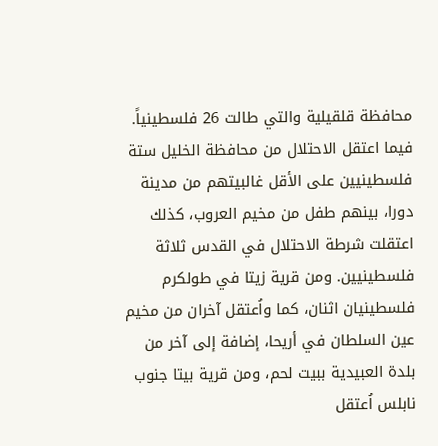محافظة قلقيلية والتي طالت 26 فلسطينياً. فيما اعتقل الاحتلال من محافظة الخليل ستة فلسطينيين على الأقل غالبيتهم من مدينة دورا، بينهم طفل من مخيم العروب، كذلك اعتقلت شرطة الاحتلال في القدس ثلاثة فلسطينيين. ومن قرية زيتا في طولكرم فلسطينيان اثنان، كما واُعتقل آخران من مخيم عين السلطان في أريحا، إضافة إلى آخر من بلدة العبيدية ببيت لحم، ومن قرية بيتا جنوب نابلس اُعتقل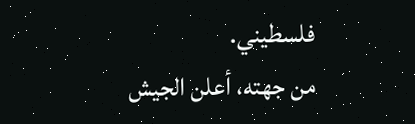فلسطيني.
من جهته، أعلن الجيش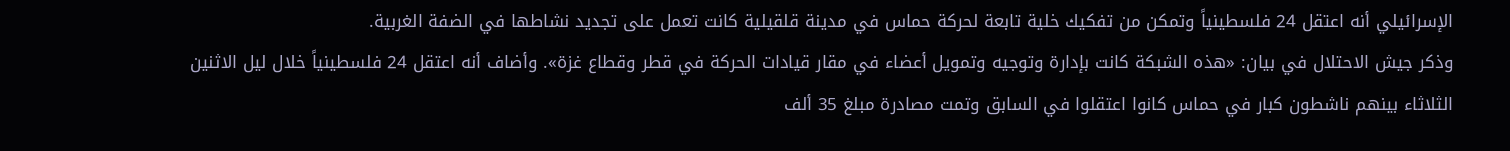الإسرائيلي أنه اعتقل 24 فلسطينياً وتمكن من تفكيك خلية تابعة لحركة حماس في مدينة قلقيلية كانت تعمل على تجديد نشاطها في الضفة الغربية.
وذكر جيش الاحتلال في بيان: «هذه الشبكة كانت بإدارة وتوجيه وتمويل أعضاء في مقار قيادات الحركة في قطر وقطاع غزة». وأضاف أنه اعتقل 24 فلسطينياً خلال ليل الاثنين الثلاثاء بينهم ناشطون كبار في حماس كانوا اعتقلوا في السابق وتمت مصادرة مبلغ 35 ألف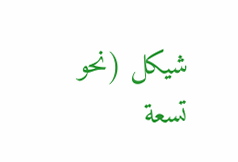شيكل (نحو تسعة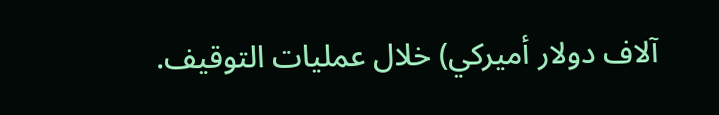آلاف دولار أميركي) خلال عمليات التوقيف.